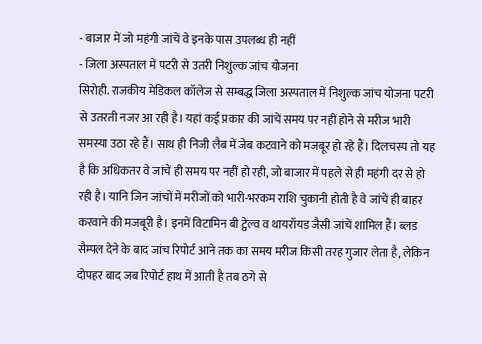- बाजार में जो महंगी जांचें वे इनके पास उपलब्ध ही नहीं
- जिला अस्पताल में पटरी से उतरी निशुल्क जांच योजना
सिरोही. राजकीय मेडिकल कॉलेज से सम्बद्ध जिला अस्पताल में निशुल्क जांच योजना पटरी से उतरती नजर आ रही है। यहां कई प्रकार की जांचें समय पर नहीं होने से मरीज भारी समस्या उठा रहे हैं। साथ ही निजी लैब में जेब कटवाने को मजबूर हो रहे हैं। दिलचस्प तो यह है कि अधिकतर वे जांचें ही समय पर नहीं हो रही, जो बाजार में पहले से ही महंगी दर से हो रही है। यानि जिन जांचों में मरीजों को भारी-भरकम राशि चुकानी होती है वे जांचें ही बाहर करवाने की मजबूरी है। इनमें विटामिन बी ट्वेल्व व थायरॉयड जैसी जांचें शामिल हैं। ब्लड सैम्पल देने के बाद जांच रिपोर्ट आने तक का समय मरीज किसी तरह गुजार लेता है, लेकिन दोपहर बाद जब रिपोर्ट हाथ में आती है तब ठगे से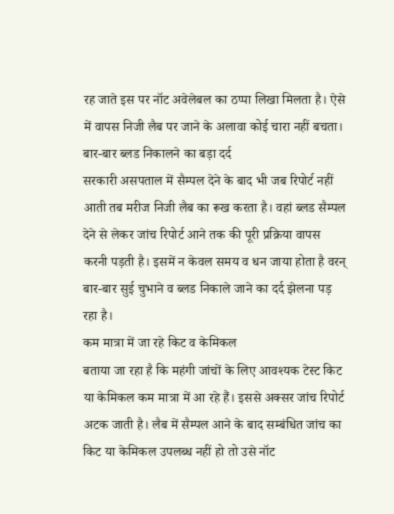रह जाते इस पर नॉट अवेलेबल का ठप्पा लिखा मिलता है। ऐसे में वापस निजी लैब पर जाने के अलावा कोई चारा नहीं बचता।
बार-बार ब्लड निकालने का बड़ा दर्द
सरकारी असपताल में सैम्पल देने के बाद भी जब रिपोर्ट नहीं आती तब मरीज निजी लैब का रूख करता है। वहां ब्लड सैम्पल देने से लेकर जांच रिपोर्ट आने तक की पूरी प्रक्रिया वापस करनी पड़ती है। इसमें न केवल समय व धन जाया होता है वरन् बार-बार सुई चुभाने व ब्लड निकाले जाने का दर्द झेलना पड़ रहा है।
कम मात्रा में जा रहे किट व केमिकल
बताया जा रहा है कि महंगी जांचों के लिए आवश्यक टेस्ट किट या केमिकल कम मात्रा में आ रहे हैं। इससे अक्सर जांच रिपोर्ट अटक जाती है। लैब में सैम्पल आने के बाद सम्बंधित जांच का किट या केमिकल उपलब्ध नहीं हो तो उसे नॉट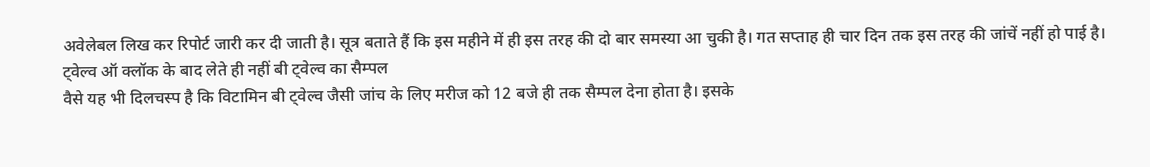अवेलेबल लिख कर रिपोर्ट जारी कर दी जाती है। सूत्र बताते हैं कि इस महीने में ही इस तरह की दो बार समस्या आ चुकी है। गत सप्ताह ही चार दिन तक इस तरह की जांचें नहीं हो पाई है।
ट्वेल्व ऑ क्लॉक के बाद लेते ही नहीं बी ट्वेल्व का सैम्पल
वैसे यह भी दिलचस्प है कि विटामिन बी ट्वेल्व जैसी जांच के लिए मरीज को 12 बजे ही तक सैम्पल देना होता है। इसके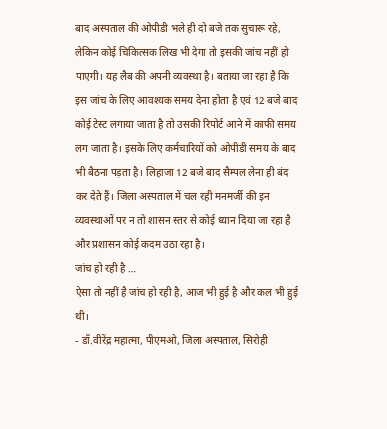बाद अस्पताल की ओपीडी भले ही दो बजे तक सुचारू रहे, लेकिन कोई चिकित्सक लिख भी देगा तो इसकी जांच नहीं हो पाएगी। यह लैब की अपनी व्यवस्था है। बताया जा रहा है कि इस जांच के लिए आवश्यक समय देना होता है एवं 12 बजे बाद कोई टेस्ट लगाया जाता है तो उसकी रिपोर्ट आने में काफी समय लग जाता है। इसके लिए कर्मचारियों को ओपीडी समय के बाद भी बैठना पड़ता है। लिहाजा 12 बजे बाद सैम्पल लेना ही बंद कर देते हैं। जिला अस्पताल में चल रही मनमर्जी की इन व्यवस्थाओं पर न तो शासन स्तर से कोई ध्यान दिया जा रहा है और प्रशासन कोई कदम उठा रहा है।
जांच हो रही है …
ऐसा तो नहीं है जांच हो रही है, आज भी हुई है और कल भी हुई थी।
- डॉ.वीरेंद्र महात्मा, पीएमओ, जिला अस्पताल, सिरोही